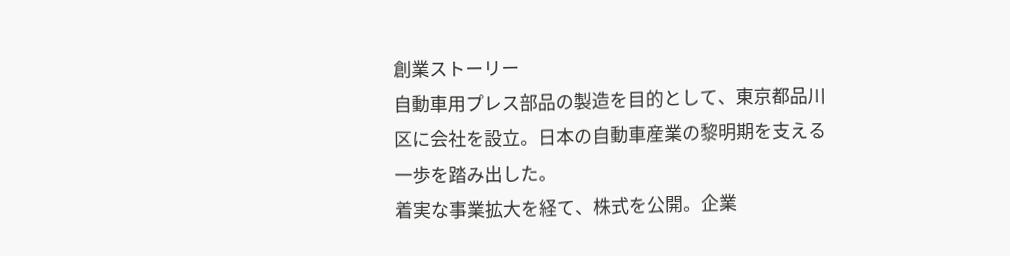創業ストーリー
自動車用プレス部品の製造を目的として、東京都品川区に会社を設立。日本の自動車産業の黎明期を支える一歩を踏み出した。
着実な事業拡大を経て、株式を公開。企業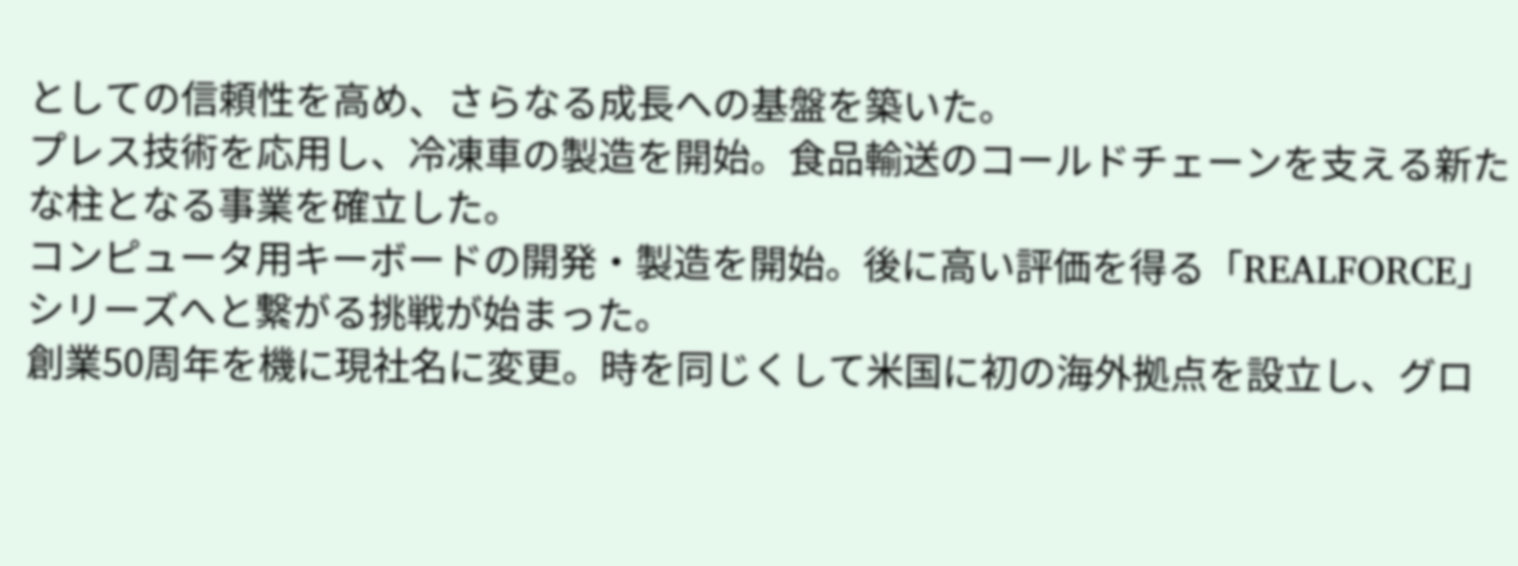としての信頼性を高め、さらなる成長への基盤を築いた。
プレス技術を応用し、冷凍車の製造を開始。食品輸送のコールドチェーンを支える新たな柱となる事業を確立した。
コンピュータ用キーボードの開発・製造を開始。後に高い評価を得る「REALFORCE」シリーズへと繋がる挑戦が始まった。
創業50周年を機に現社名に変更。時を同じくして米国に初の海外拠点を設立し、グロ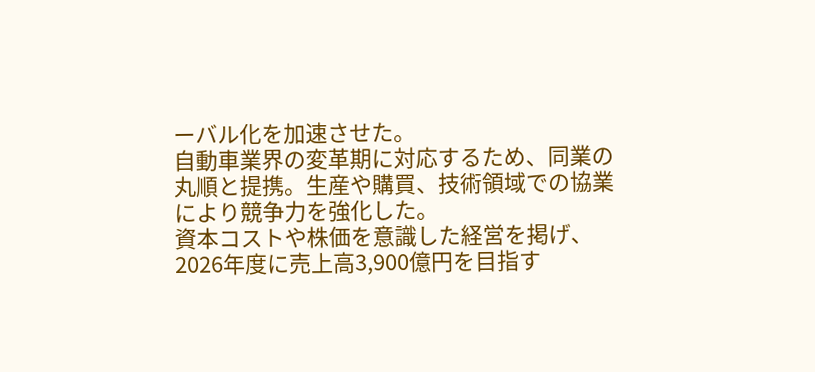ーバル化を加速させた。
自動車業界の変革期に対応するため、同業の丸順と提携。生産や購買、技術領域での協業により競争力を強化した。
資本コストや株価を意識した経営を掲げ、2026年度に売上高3,900億円を目指す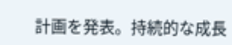計画を発表。持続的な成長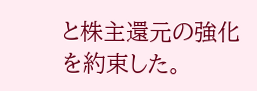と株主還元の強化を約束した。